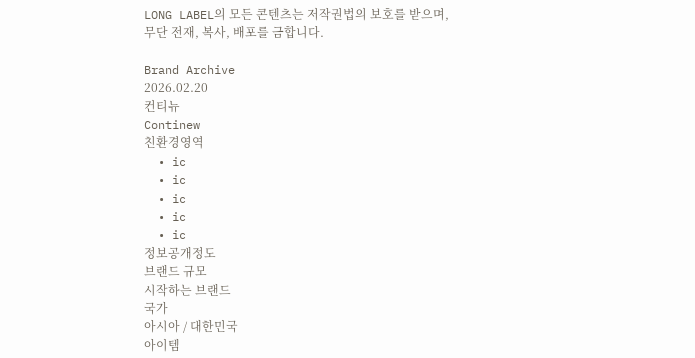LONG LABEL의 모든 콘텐츠는 저작권법의 보호를 받으며,
무단 전재, 복사, 배포를 금합니다.

Brand Archive
2026.02.20
컨티뉴
Continew
친환경영역
  • ic
  • ic
  • ic
  • ic
  • ic
정보공개정도
브랜드 규모
시작하는 브랜드
국가
아시아 / 대한민국
아이템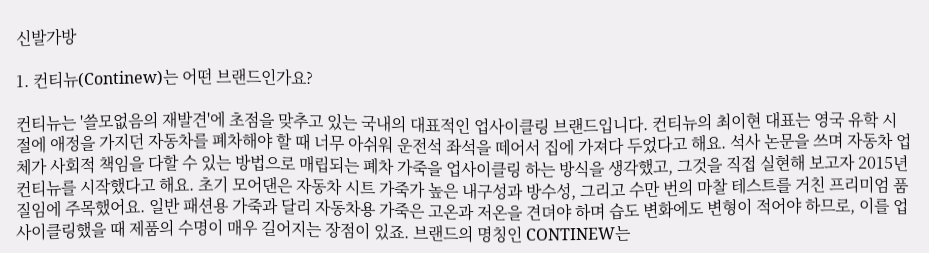신발가방

1. 컨티뉴(Continew)는 어떤 브랜드인가요?

컨티뉴는 '쓸모없음의 재발견'에 초점을 맞추고 있는 국내의 대표적인 업사이클링 브랜드입니다. 컨티뉴의 최이현 대표는 영국 유학 시절에 애정을 가지던 자동차를 폐차해야 할 때 너무 아쉬워 운전석 좌석을 떼어서 집에 가져다 두었다고 해요. 석사 논문을 쓰며 자동차 업체가 사회적 책임을 다할 수 있는 방법으로 매립되는 폐차 가죽을 업사이클링 하는 방식을 생각했고, 그것을 직접 실현해 보고자 2015년 컨티뉴를 시작했다고 해요. 초기 모어댄은 자동차 시트 가죽가 높은 내구성과 방수성, 그리고 수만 번의 마찰 테스트를 거친 프리미엄 품질임에 주목했어요. 일반 패션용 가죽과 달리 자동차용 가죽은 고온과 저온을 견뎌야 하며 습도 변화에도 변형이 적어야 하므로, 이를 업사이클링했을 때 제품의 수명이 매우 길어지는 장점이 있죠. 브랜드의 명칭인 CONTINEW는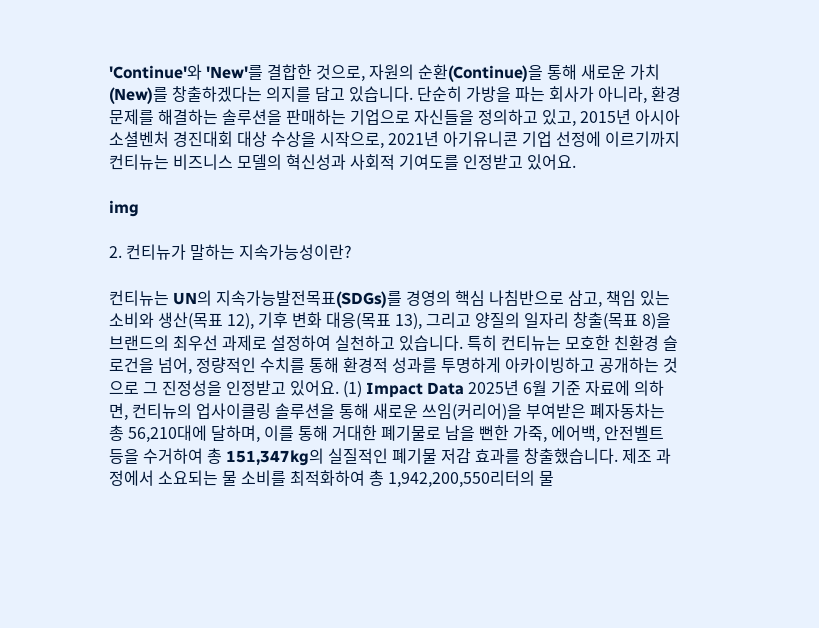'Continue'와 'New'를 결합한 것으로, 자원의 순환(Continue)을 통해 새로운 가치(New)를 창출하겠다는 의지를 담고 있습니다. 단순히 가방을 파는 회사가 아니라, 환경 문제를 해결하는 솔루션을 판매하는 기업으로 자신들을 정의하고 있고, 2015년 아시아 소셜벤처 경진대회 대상 수상을 시작으로, 2021년 아기유니콘 기업 선정에 이르기까지 컨티뉴는 비즈니스 모델의 혁신성과 사회적 기여도를 인정받고 있어요.

img

2. 컨티뉴가 말하는 지속가능성이란?

컨티뉴는 UN의 지속가능발전목표(SDGs)를 경영의 핵심 나침반으로 삼고, 책임 있는 소비와 생산(목표 12), 기후 변화 대응(목표 13), 그리고 양질의 일자리 창출(목표 8)을 브랜드의 최우선 과제로 설정하여 실천하고 있습니다. 특히 컨티뉴는 모호한 친환경 슬로건을 넘어, 정량적인 수치를 통해 환경적 성과를 투명하게 아카이빙하고 공개하는 것으로 그 진정성을 인정받고 있어요. (1) Impact Data 2025년 6월 기준 자료에 의하면, 컨티뉴의 업사이클링 솔루션을 통해 새로운 쓰임(커리어)을 부여받은 폐자동차는 총 56,210대에 달하며, 이를 통해 거대한 폐기물로 남을 뻔한 가죽, 에어백, 안전벨트 등을 수거하여 총 151,347kg의 실질적인 폐기물 저감 효과를 창출했습니다. 제조 과정에서 소요되는 물 소비를 최적화하여 총 1,942,200,550리터의 물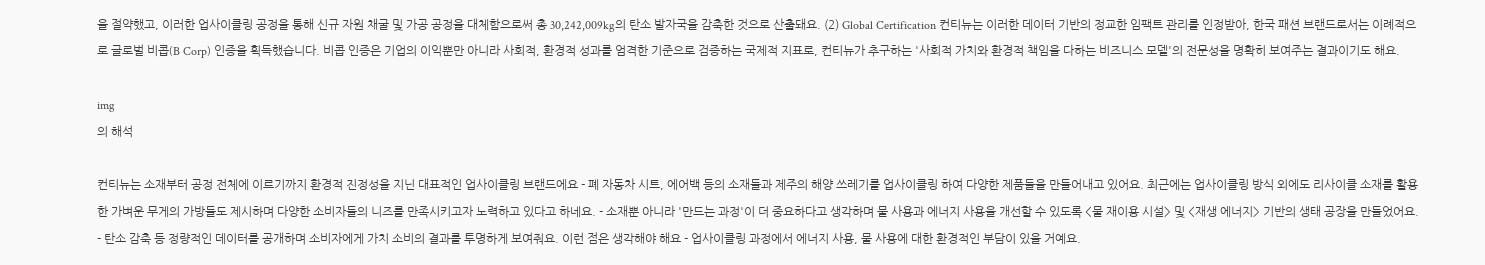을 절약했고, 이러한 업사이클링 공정을 통해 신규 자원 채굴 및 가공 공정을 대체함으로써 총 30,242,009kg의 탄소 발자국을 감축한 것으로 산출돼요. (2) Global Certification 컨티뉴는 이러한 데이터 기반의 정교한 임팩트 관리를 인정받아, 한국 패션 브랜드로서는 이례적으로 글로벌 비콥(B Corp) 인증을 획득했습니다. 비콥 인증은 기업의 이익뿐만 아니라 사회적, 환경적 성과를 엄격한 기준으로 검증하는 국제적 지표로, 컨티뉴가 추구하는 '사회적 가치와 환경적 책임을 다하는 비즈니스 모델'의 전문성을 명확히 보여주는 결과이기도 해요.

img
의 해석

컨티뉴는 소재부터 공정 전체에 이르기까지 환경적 진정성을 지닌 대표적인 업사이클링 브랜드에요 - 폐 자동차 시트, 에어백 등의 소재들과 제주의 해양 쓰레기를 업사이클링 하여 다양한 제품들을 만들어내고 있어요. 최근에는 업사이클링 방식 외에도 리사이클 소재를 활용한 가벼운 무게의 가방들도 제시하며 다양한 소비자들의 니즈를 만족시키고자 노력하고 있다고 하네요. - 소재뿐 아니라 '만드는 과정'이 더 중요하다고 생각하며 물 사용과 에너지 사용을 개선할 수 있도록 <물 재이용 시설> 및 <재생 에너지> 기반의 생태 공장을 만들었어요. - 탄소 감축 등 정량적인 데이터를 공개하며 소비자에게 가치 소비의 결과를 투명하게 보여줘요. 이런 점은 생각해야 해요 - 업사이클링 과정에서 에너지 사용, 물 사용에 대한 환경적인 부담이 있을 거예요.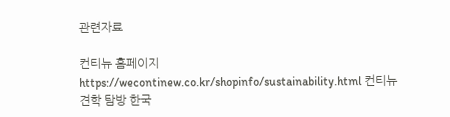관련자료

컨티뉴 홈페이지 https://wecontinew.co.kr/shopinfo/sustainability.html 컨티뉴 견학 탐방 한국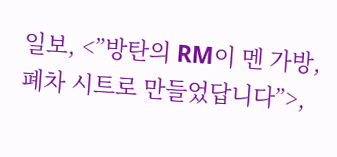일보, <”방탄의 RM이 멘 가방, 폐차 시트로 만들었답니다”>,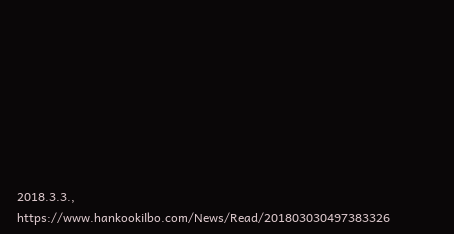2018.3.3., https://www.hankookilbo.com/News/Read/201803030497383326